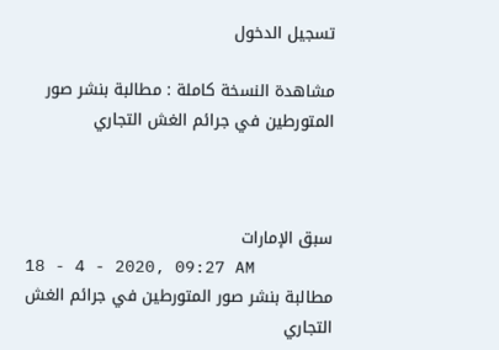تسجيل الدخول

مشاهدة النسخة كاملة : مطالبة بنشر صور المتورطين في جرائم الغش التجاري



سبق الإمارات
18 - 4 - 2020, 09:27 AM
مطالبة بنشر صور المتورطين في جرائم الغش التجاري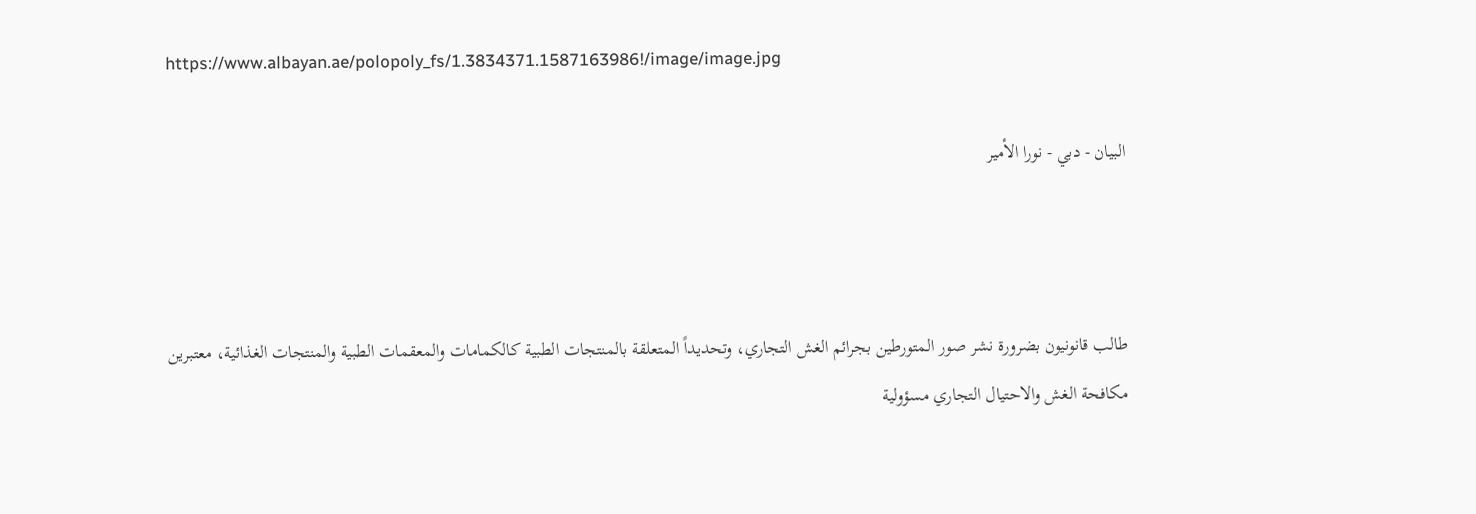https://www.albayan.ae/polopoly_fs/1.3834371.1587163986!/image/image.jpg

البيان - دبي - نورا الأمير



طالب قانونيون بضرورة نشر صور المتورطين بجرائم الغش التجاري، وتحديداً المتعلقة بالمنتجات الطبية كالكمامات والمعقمات الطبية والمنتجات الغذائية، معتبرين مكافحة الغش والاحتيال التجاري مسؤولية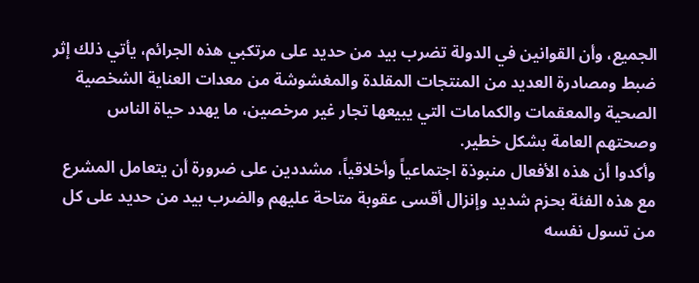الجميع، وأن القوانين في الدولة تضرب بيد من حديد على مرتكبي هذه الجرائم، يأتي ذلك إثر ضبط ومصادرة العديد من المنتجات المقلدة والمغشوشة من معدات العناية الشخصية الصحية والمعقمات والكمامات التي يبيعها تجار غير مرخصين، ما يهدد حياة الناس وصحتهم العامة بشكل خطير.
وأكدوا أن هذه الأفعال منبوذة اجتماعياً وأخلاقياً، مشددين على ضرورة أن يتعامل المشرع مع هذه الفئة بحزم شديد وإنزال أقسى عقوبة متاحة عليهم والضرب بيد من حديد على كل من تسول نفسه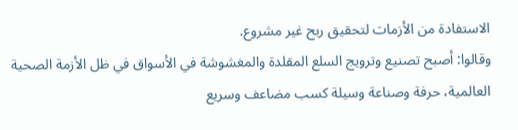الاستفادة من الأزمات لتحقيق ربح غير مشروع.
وقالوا: أصبح تصنيع وترويج السلع المقلدة والمغشوشة في الأسواق في ظل الأزمة الصحية العالمية، حرفة وصناعة وسيلة كسب مضاعف وسريع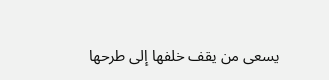يسعى من يقف خلفها إلى طرحها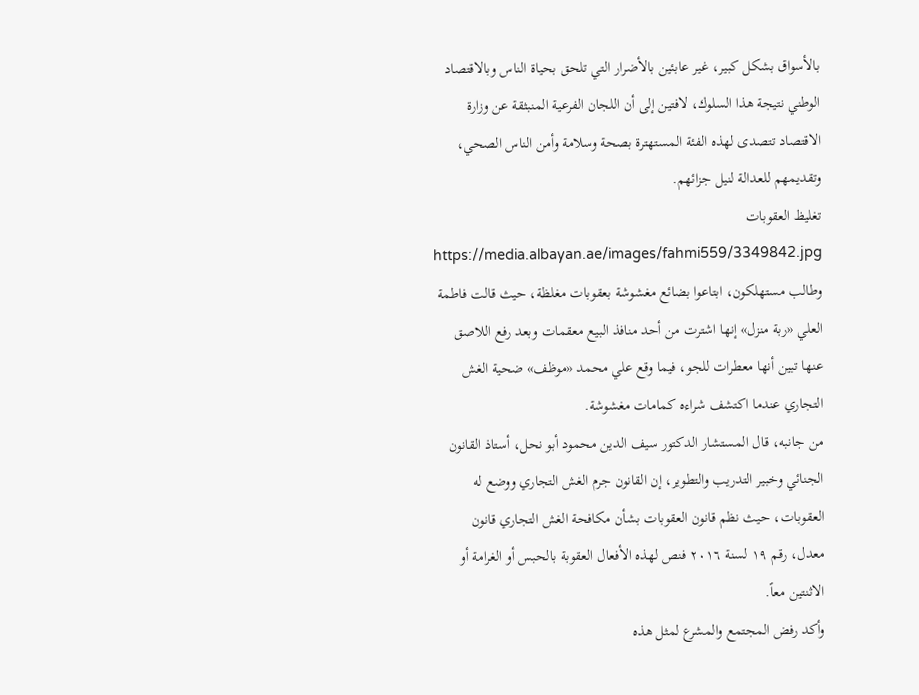بالأسواق بشكل كبير، غير عابئين بالأضرار التي تلحق بحياة الناس وبالاقتصاد الوطني نتيجة هذا السلوك، لافتين إلى أن اللجان الفرعية المنبثقة عن وزارة الاقتصاد تتصدى لهذه الفئة المستهترة بصحة وسلامة وأمن الناس الصحي، وتقديمهم للعدالة لنيل جزائهم.
تغليظ العقوبات
https://media.albayan.ae/images/fahmi559/3349842.jpg
وطالب مستهلكون، ابتاعوا بضائع مغشوشة بعقوبات مغلظة، حيث قالت فاطمة العلي «ربة منزل» إنها اشترت من أحد منافذ البيع معقمات وبعد رفع اللاصق عنها تبين أنها معطرات للجو، فيما وقع علي محمد «موظف» ضحية الغش التجاري عندما اكتشف شراءه كمامات مغشوشة.
من جانبه، قال المستشار الدكتور سيف الدين محمود أبو نحل، أستاذ القانون الجنائي وخبير التدريب والتطوير، إن القانون جرم الغش التجاري ووضع له العقوبات، حيث نظم قانون العقوبات بشأن مكافحة الغش التجاري قانون معدل، رقم ١٩ لسنة ٢٠١٦ فنص لهذه الأفعال العقوبة بالحبس أو الغرامة أو الاثنتين معاً.
وأكد رفض المجتمع والمشرع لمثل هذه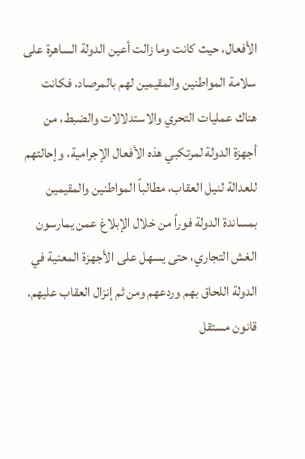الأفعال، حيث كانت وما زالت أعين الدولة الساهرة على سلامة المواطنين والمقيمين لهم بالمرصاد، فكانت هناك عمليات التحري والاستدلالات والضبط، من أجهزة الدولة لمرتكبي هذه الأفعال الإجرامية، وإحالتهم للعدالة لنيل العقاب، مطالباً المواطنين والمقيمين بمساندة الدولة فوراً من خلال الإبلاغ عمن يمارسون الغش التجاري، حتى يسهل على الأجهزة المعنية في الدولة اللحاق بهم وردعهم ومن ثم إنزال العقاب عليهم.
قانون مستقل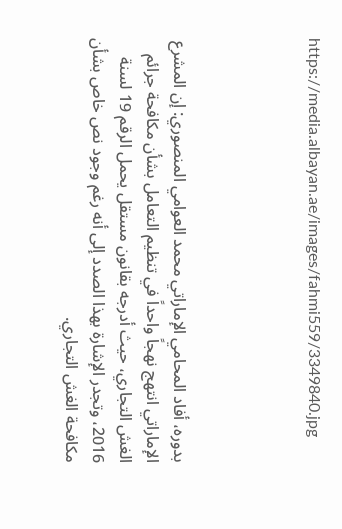https://media.albayan.ae/images/fahmi559/3349840.jpg




بدوره، أفاد المحامي الإماراتي محمد العوامي المنصوري: إن المشرع الإماراتي انتهج نهجاً واحداً في تنظيم التعامل بشأن مكافحة جرائم الغش التجاري، حيث أدرجه بقانون مستقل يحمل الرقم 19 لسنة 2016، وتجدر الإشارة بهذا الصدد إلى أنه رغم وجود نص خاص بشأن مكافحة الغش التجاري.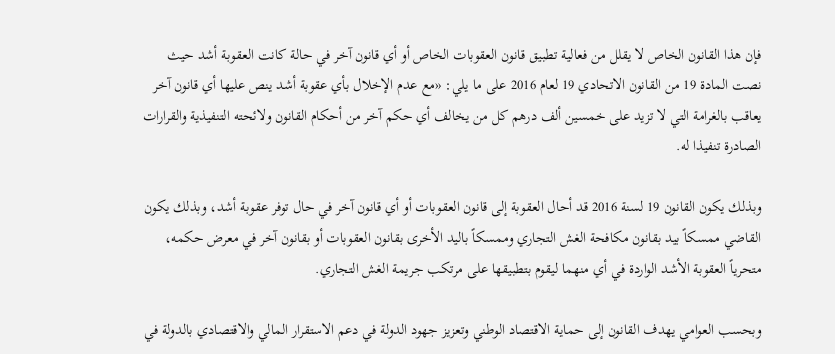فإن هذا القانون الخاص لا يقلل من فعالية تطبيق قانون العقوبات الخاص أو أي قانون آخر في حالة كانت العقوبة أشد حيث نصت المادة 19 من القانون الاتحادي 19 لعام 2016 على ما يلي: «مع عدم الإخلال بأي عقوبة أشد ينص عليها أي قانون آخر يعاقب بالغرامة التي لا تزيد على خمسين ألف درهم كل من يخالف أي حكم آخر من أحكام القانون ولائحته التنفيذية والقرارات الصادرة تنفيذا له.

وبذلك يكون القانون 19 لسنة 2016 قد أحال العقوبة إلى قانون العقوبات أو أي قانون آخر في حال توفر عقوبة أشد، وبذلك يكون القاضي ممسكاً بيد بقانون مكافحة الغش التجاري وممسكاً باليد الأخرى بقانون العقوبات أو بقانون آخر في معرض حكمه، متحرياً العقوبة الأشد الواردة في أي منهما ليقوم بتطبيقها على مرتكب جريمة الغش التجاري.

وبحسب العوامي يهدف القانون إلى حماية الاقتصاد الوطني وتعزيز جهود الدولة في دعم الاستقرار المالي والاقتصادي بالدولة في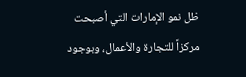ظل نمو الإمارات التي أصبحت مركزاً للتجارة والأعمال، وبوجود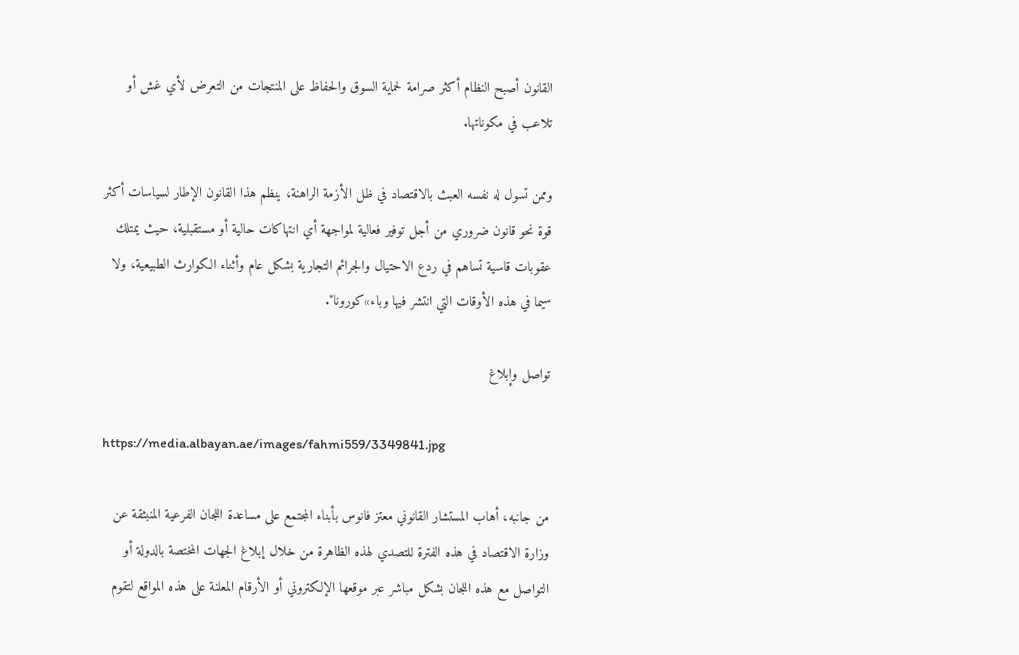القانون أصبح النظام أكثر صرامة لحماية السوق والحفاظ على المنتجات من التعرض لأي غش أو تلاعب في مكوناتها.

وممن تسول له نفسه العبث بالاقتصاد في ظل الأزمة الراهنة، ينظم هذا القانون الإطار لسياسات أكثر قوة نحو قانون ضروري من أجل توفير فعالية لمواجهة أي انتهاكات حالية أو مستقبلية، حيث يمتلك عقوبات قاسية تساهم في ردع الاحتيال والجرائم التجارية بشكل عام وأثناء الكوارث الطبيعية، ولا سيما في هذه الأوقات التي انتشر فيها وباء»كورونا".

تواصل وإبلاغ

https://media.albayan.ae/images/fahmi559/3349841.jpg

من جانبه، أهاب المستشار القانوني معتز فانوس بأبناء المجتمع على مساعدة اللجان الفرعية المنبثقة عن وزارة الاقتصاد في هذه الفترة للتصدي لهذه الظاهرة من خلال إبلاغ الجهات المختصة بالدولة أو التواصل مع هذه اللجان بشكل مباشر عبر موقعها الإلكتروني أو الأرقام المعلنة على هذه المواقع لتقوم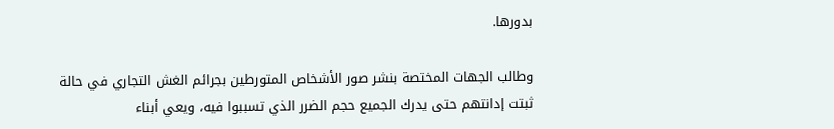بدورها.

وطالب الجهات المختصة بنشر صور الأشخاص المتورطين بجرائم الغش التجاري في حالة ثبتت إدانتهم حتى يدرك الجميع حجم الضرر الذي تسببوا فيه، ويعي أبناء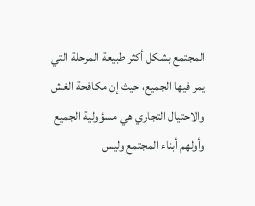المجتمع بشكل أكثر طبيعة المرحلة التي يمر فيها الجميع، حيث إن مكافحة الغش والاحتيال التجاري هي مسؤولية الجميع وأولهم أبناء المجتمع وليس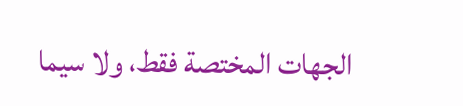الجهات المختصة فقط، ولا سيما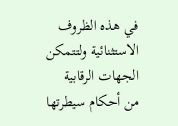في هذه الظروف الاستثنائية ولتتمكن الجهات الرقابية من أحكام سيطرتها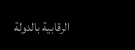الرقابية بالدولة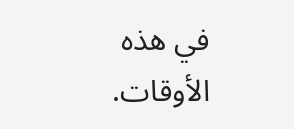في هذه الأوقات.